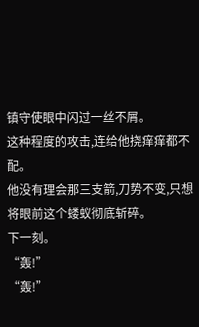镇守使眼中闪过一丝不屑。
这种程度的攻击,连给他挠痒痒都不配。
他没有理会那三支箭,刀势不变,只想将眼前这个蝼蚁彻底斩碎。
下一刻。
“轰!”
“轰!”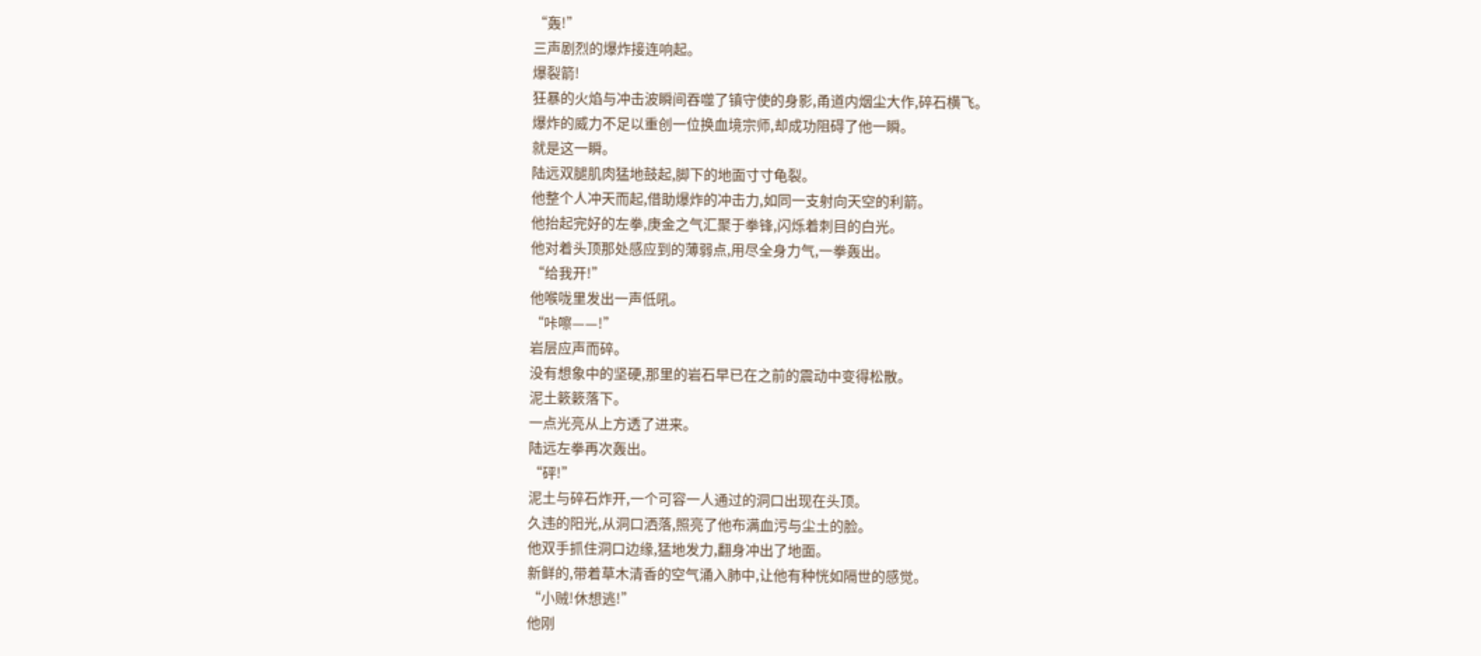“轰!”
三声剧烈的爆炸接连响起。
爆裂箭!
狂暴的火焰与冲击波瞬间吞噬了镇守使的身影,甬道内烟尘大作,碎石横飞。
爆炸的威力不足以重创一位换血境宗师,却成功阻碍了他一瞬。
就是这一瞬。
陆远双腿肌肉猛地鼓起,脚下的地面寸寸龟裂。
他整个人冲天而起,借助爆炸的冲击力,如同一支射向天空的利箭。
他抬起完好的左拳,庚金之气汇聚于拳锋,闪烁着刺目的白光。
他对着头顶那处感应到的薄弱点,用尽全身力气,一拳轰出。
“给我开!”
他喉咙里发出一声低吼。
“咔嚓——!”
岩层应声而碎。
没有想象中的坚硬,那里的岩石早已在之前的震动中变得松散。
泥土簌簌落下。
一点光亮从上方透了进来。
陆远左拳再次轰出。
“砰!”
泥土与碎石炸开,一个可容一人通过的洞口出现在头顶。
久违的阳光,从洞口洒落,照亮了他布满血污与尘土的脸。
他双手抓住洞口边缘,猛地发力,翻身冲出了地面。
新鲜的,带着草木清香的空气涌入肺中,让他有种恍如隔世的感觉。
“小贼!休想逃!”
他刚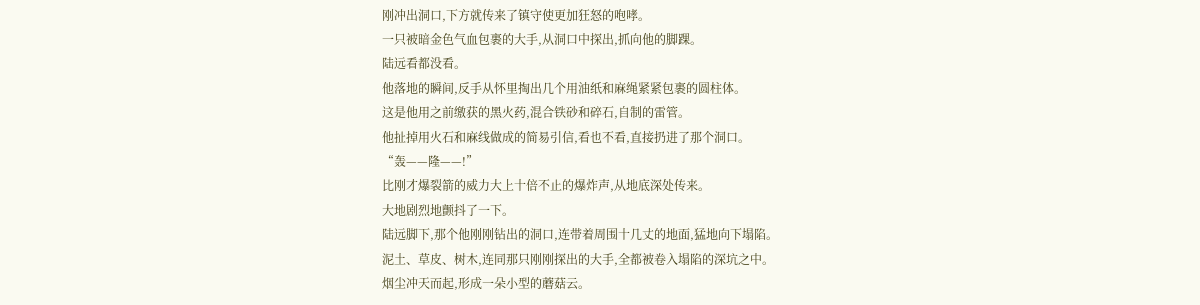刚冲出洞口,下方就传来了镇守使更加狂怒的咆哮。
一只被暗金色气血包裹的大手,从洞口中探出,抓向他的脚踝。
陆远看都没看。
他落地的瞬间,反手从怀里掏出几个用油纸和麻绳紧紧包裹的圆柱体。
这是他用之前缴获的黑火药,混合铁砂和碎石,自制的雷管。
他扯掉用火石和麻线做成的简易引信,看也不看,直接扔进了那个洞口。
“轰——隆——!”
比刚才爆裂箭的威力大上十倍不止的爆炸声,从地底深处传来。
大地剧烈地颤抖了一下。
陆远脚下,那个他刚刚钻出的洞口,连带着周围十几丈的地面,猛地向下塌陷。
泥土、草皮、树木,连同那只刚刚探出的大手,全都被卷入塌陷的深坑之中。
烟尘冲天而起,形成一朵小型的蘑菇云。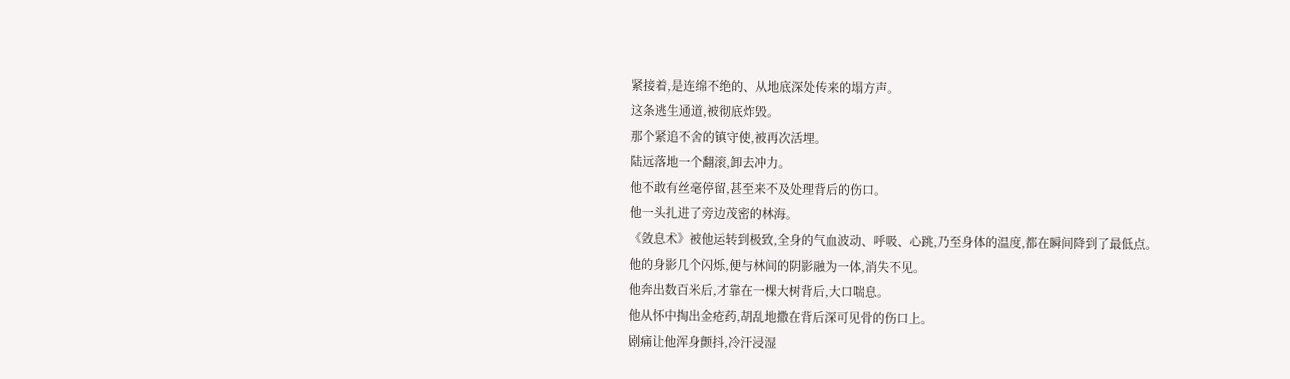紧接着,是连绵不绝的、从地底深处传来的塌方声。
这条逃生通道,被彻底炸毁。
那个紧追不舍的镇守使,被再次活埋。
陆远落地一个翻滚,卸去冲力。
他不敢有丝毫停留,甚至来不及处理背后的伤口。
他一头扎进了旁边茂密的林海。
《敛息术》被他运转到极致,全身的气血波动、呼吸、心跳,乃至身体的温度,都在瞬间降到了最低点。
他的身影几个闪烁,便与林间的阴影融为一体,消失不见。
他奔出数百米后,才靠在一棵大树背后,大口喘息。
他从怀中掏出金疮药,胡乱地撒在背后深可见骨的伤口上。
剧痛让他浑身颤抖,冷汗浸湿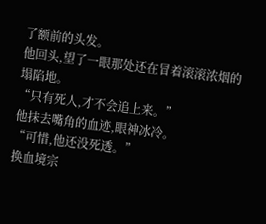了额前的头发。
他回头,望了一眼那处还在冒着滚滚浓烟的塌陷地。
“只有死人,才不会追上来。”
他抹去嘴角的血迹,眼神冰冷。
“可惜,他还没死透。”
换血境宗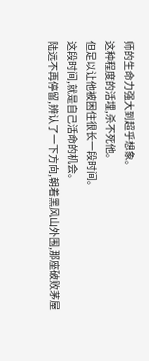师的生命力强大到超乎想象。
这种程度的活埋,杀不死他。
但足以让他被困住很长一段时间。
这段时间,就是自己活命的机会。
陆远不再停留,辨认了一下方向,朝着黑风山外围,那座破败茅屋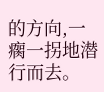的方向,一瘸一拐地潜行而去。